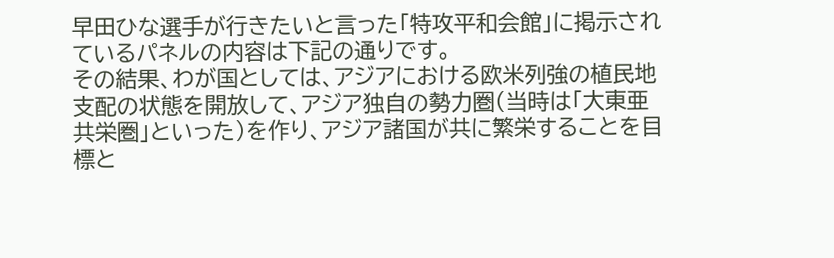早田ひな選手が行きたいと言った「特攻平和会館」に掲示されているパネルの内容は下記の通りです。
その結果、わが国としては、アジアにおける欧米列強の植民地支配の状態を開放して、アジア独自の勢力圏(当時は「大東亜共栄圏」といった)を作り、アジア諸国が共に繁栄することを目標と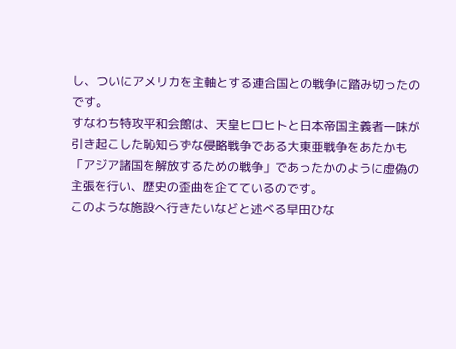し、ついにアメリカを主軸とする連合国との戦争に踏み切ったのです。
すなわち特攻平和会館は、天皇ヒロヒトと日本帝国主義者一味が引き起こした恥知らずな侵略戦争である大東亜戦争をあたかも「アジア諸国を解放するための戦争」であったかのように虚偽の主張を行い、歴史の歪曲を企てているのです。
このような施設へ行きたいなどと述べる早田ひな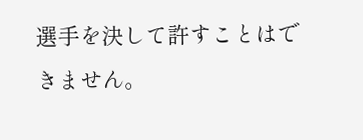選手を決して許すことはできません。